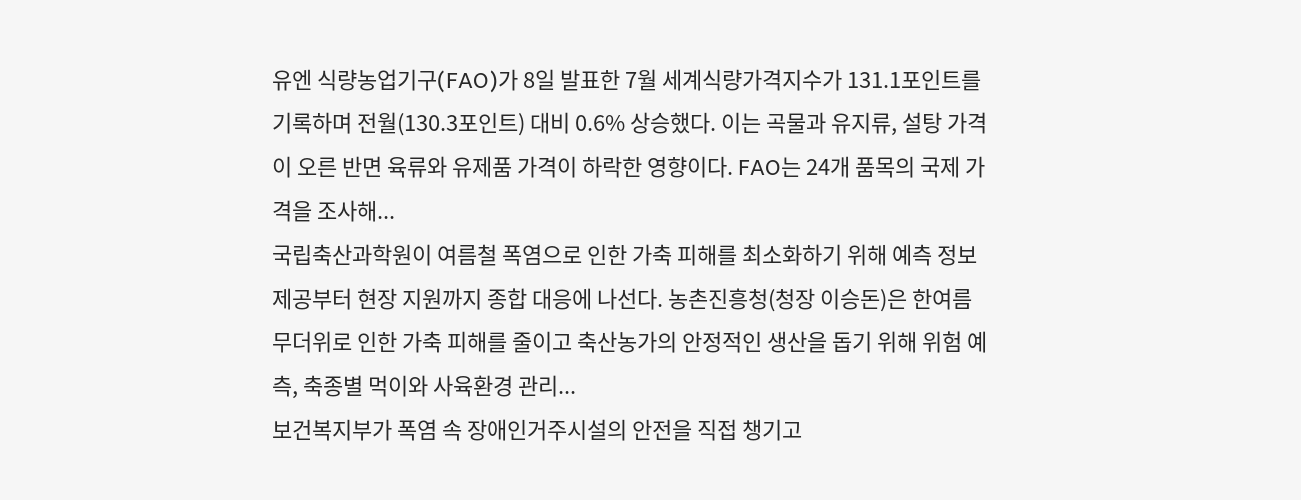유엔 식량농업기구(FAO)가 8일 발표한 7월 세계식량가격지수가 131.1포인트를 기록하며 전월(130.3포인트) 대비 0.6% 상승했다. 이는 곡물과 유지류, 설탕 가격이 오른 반면 육류와 유제품 가격이 하락한 영향이다. FAO는 24개 품목의 국제 가격을 조사해...
국립축산과학원이 여름철 폭염으로 인한 가축 피해를 최소화하기 위해 예측 정보 제공부터 현장 지원까지 종합 대응에 나선다. 농촌진흥청(청장 이승돈)은 한여름 무더위로 인한 가축 피해를 줄이고 축산농가의 안정적인 생산을 돕기 위해 위험 예측, 축종별 먹이와 사육환경 관리...
보건복지부가 폭염 속 장애인거주시설의 안전을 직접 챙기고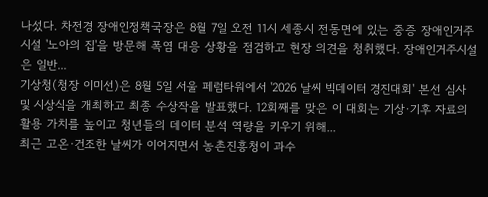나섰다. 차전경 장애인정책국장은 8월 7일 오전 11시 세종시 전동면에 있는 중증 장애인거주시설 '노아의 집'을 방문해 폭염 대응 상황을 점검하고 현장 의견을 청취했다. 장애인거주시설은 일반...
기상청(청장 이미선)은 8월 5일 서울 페럼타워에서 '2026 날씨 빅데이터 경진대회' 본선 심사 및 시상식을 개최하고 최종 수상작을 발표했다. 12회째를 맞은 이 대회는 기상·기후 자료의 활용 가치를 높이고 청년들의 데이터 분석 역량을 키우기 위해...
최근 고온·건조한 날씨가 이어지면서 농촌진흥청이 과수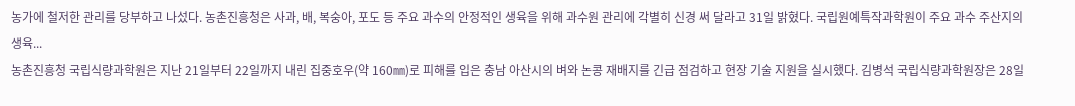농가에 철저한 관리를 당부하고 나섰다. 농촌진흥청은 사과, 배, 복숭아, 포도 등 주요 과수의 안정적인 생육을 위해 과수원 관리에 각별히 신경 써 달라고 31일 밝혔다. 국립원예특작과학원이 주요 과수 주산지의 생육...
농촌진흥청 국립식량과학원은 지난 21일부터 22일까지 내린 집중호우(약 160㎜)로 피해를 입은 충남 아산시의 벼와 논콩 재배지를 긴급 점검하고 현장 기술 지원을 실시했다. 김병석 국립식량과학원장은 28일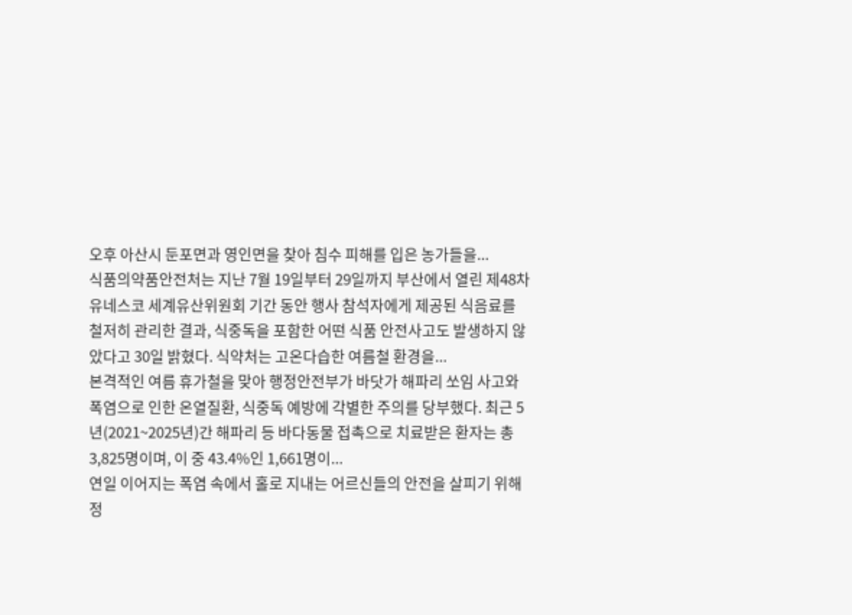오후 아산시 둔포면과 영인면을 찾아 침수 피해를 입은 농가들을...
식품의약품안전처는 지난 7월 19일부터 29일까지 부산에서 열린 제48차 유네스코 세계유산위원회 기간 동안 행사 참석자에게 제공된 식음료를 철저히 관리한 결과, 식중독을 포함한 어떤 식품 안전사고도 발생하지 않았다고 30일 밝혔다. 식약처는 고온다습한 여름철 환경을...
본격적인 여름 휴가철을 맞아 행정안전부가 바닷가 해파리 쏘임 사고와 폭염으로 인한 온열질환, 식중독 예방에 각별한 주의를 당부했다. 최근 5년(2021~2025년)간 해파리 등 바다동물 접촉으로 치료받은 환자는 총 3,825명이며, 이 중 43.4%인 1,661명이...
연일 이어지는 폭염 속에서 홀로 지내는 어르신들의 안전을 살피기 위해 정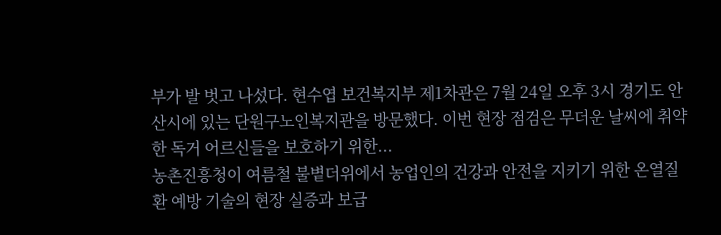부가 발 벗고 나섰다. 현수엽 보건복지부 제1차관은 7월 24일 오후 3시 경기도 안산시에 있는 단원구노인복지관을 방문했다. 이번 현장 점검은 무더운 날씨에 취약한 독거 어르신들을 보호하기 위한...
농촌진흥청이 여름철 불볕더위에서 농업인의 건강과 안전을 지키기 위한 온열질환 예방 기술의 현장 실증과 보급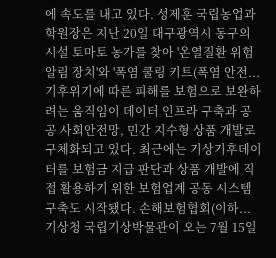에 속도를 내고 있다. 성제훈 국립농업과학원장은 지난 20일 대구광역시 동구의 시설 토마토 농가를 찾아 '온열질환 위험 알림 장치'와 '폭염 쿨링 키트(폭염 안전...
기후위기에 따른 피해를 보험으로 보완하려는 움직임이 데이터 인프라 구축과 공공 사회안전망, 민간 지수형 상품 개발로 구체화되고 있다. 최근에는 기상기후데이터를 보험금 지급 판단과 상품 개발에 직접 활용하기 위한 보험업계 공동 시스템 구축도 시작됐다. 손해보험협회(이하...
기상청 국립기상박물관이 오는 7월 15일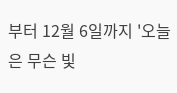부터 12월 6일까지 '오늘은 무슨 빛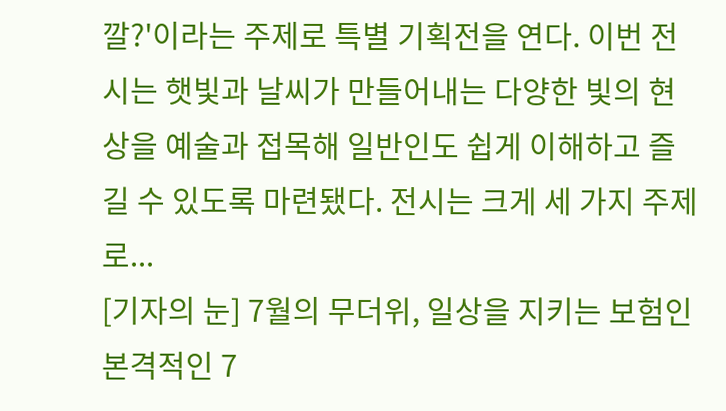깔?'이라는 주제로 특별 기획전을 연다. 이번 전시는 햇빛과 날씨가 만들어내는 다양한 빛의 현상을 예술과 접목해 일반인도 쉽게 이해하고 즐길 수 있도록 마련됐다. 전시는 크게 세 가지 주제로...
[기자의 눈] 7월의 무더위, 일상을 지키는 보험인 본격적인 7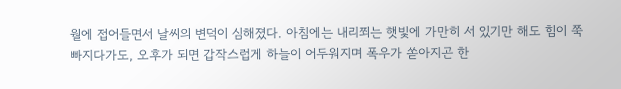월에 접어들면서 날씨의 변덕이 심해졌다. 아침에는 내리쬐는 햇빛에 가만히 서 있기만 해도 힘이 쭉 빠지다가도, 오후가 되면 갑작스럽게 하늘이 어두워지며 폭우가 쏟아지곤 한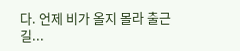다. 언제 비가 올지 몰라 출근길...